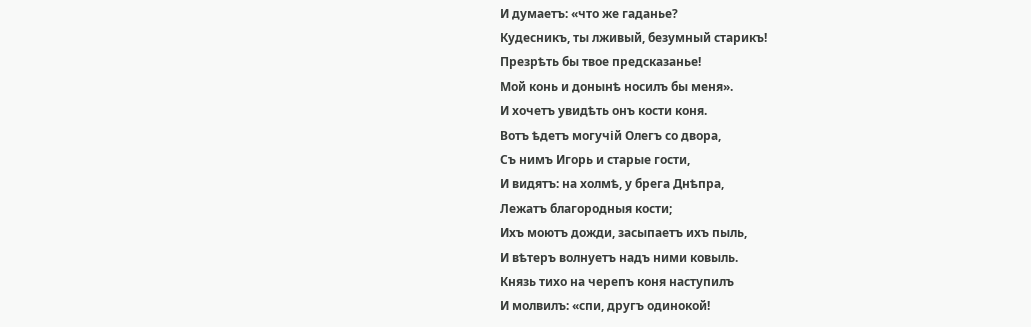И думаетъ: «что же гаданье?
Кудесникъ, ты лживый, безумный старикъ!
Презрѣть бы твое предсказанье!
Мой конь и донынѣ носилъ бы меня».
И хочетъ увидѣть онъ кости коня.
Вотъ ѣдетъ могучій Олегъ со двора,
Съ нимъ Игорь и старые гости,
И видятъ: на холмѣ, у брега Днѣпра,
Лежатъ благородныя кости;
Ихъ моютъ дожди, засыпаетъ ихъ пыль,
И вѣтеръ волнуетъ надъ ними ковыль.
Князь тихо на черепъ коня наступилъ
И молвилъ: «спи, другъ одинокой!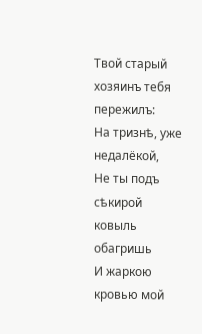Твой старый хозяинъ тебя пережилъ:
На тризнѣ, уже недалёкой,
Не ты подъ сѣкирой ковыль обагришь
И жаркою кровью мой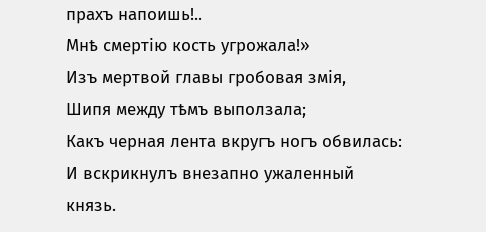прахъ напоишь!..
Мнѣ смертію кость угрожала!»
Изъ мертвой главы гробовая змія,
Шипя между тѣмъ выползала;
Какъ черная лента вкругъ ногъ обвилась:
И вскрикнулъ внезапно ужаленный князь.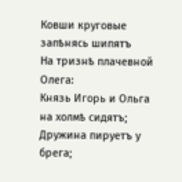Ковши круговые запѣнясь шипятъ
На тризнѣ плачевной Олега:
Князь Игорь и Ольга на холмѣ сидятъ;
Дружина пируетъ у брега;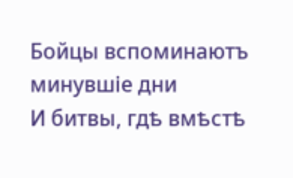Бойцы вспоминаютъ минувшіе дни
И битвы, гдѣ вмѣстѣ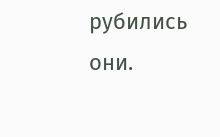рубились они.